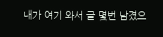내가 여기 와서 글 몇번 남겼으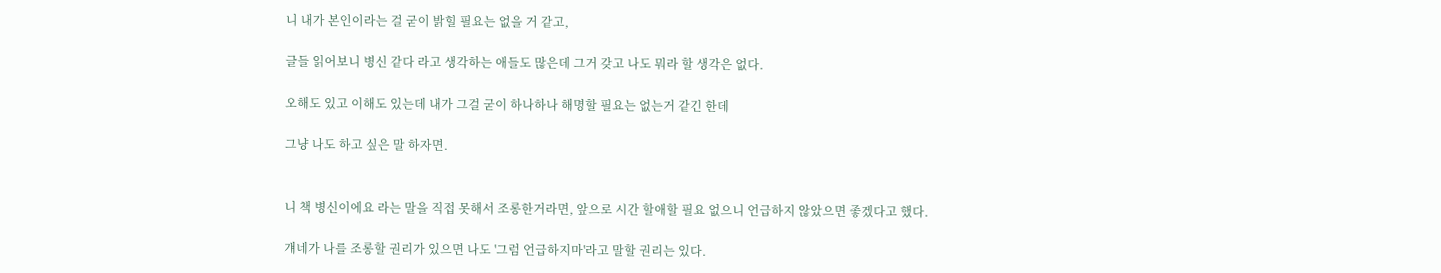니 내가 본인이라는 걸 굳이 밝힐 필요는 없을 거 같고,

글들 읽어보니 병신 같다 라고 생각하는 애들도 많은데 그거 갖고 나도 뭐라 할 생각은 없다.

오해도 있고 이해도 있는데 내가 그걸 굳이 하나하나 해명할 필요는 없는거 같긴 한데

그냥 나도 하고 싶은 말 하자면.


니 책 병신이에요 라는 말을 직접 못해서 조롱한거라면, 앞으로 시간 할애할 필요 없으니 언급하지 않았으면 좋겠다고 했다.

걔네가 나를 조롱할 권리가 있으면 나도 '그럼 언급하지마'라고 말할 권리는 있다.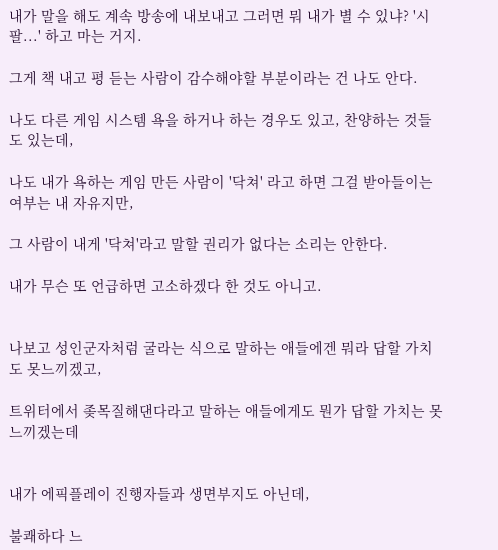내가 말을 해도 계속 방송에 내보내고 그러면 뭐 내가 별 수 있냐? '시팔...' 하고 마는 거지.

그게 책 내고 평 듣는 사람이 감수해야할 부분이라는 건 나도 안다.

나도 다른 게임 시스템 욕을 하거나 하는 경우도 있고, 찬양하는 것들도 있는데,

나도 내가 욕하는 게임 만든 사람이 '닥쳐' 라고 하면 그걸 받아들이는 여부는 내 자유지만,

그 사람이 내게 '닥쳐'라고 말할 권리가 없다는 소리는 안한다.

내가 무슨 또 언급하면 고소하겠다 한 것도 아니고.


나보고 성인군자처럼 굴라는 식으로 말하는 애들에겐 뭐라 답할 가치도 못느끼겠고,

트위터에서 좆목질해댄다라고 말하는 애들에게도 뭔가 답할 가치는 못느끼겠는데


내가 에픽플레이 진행자들과 생면부지도 아닌데,

불쾌하다 느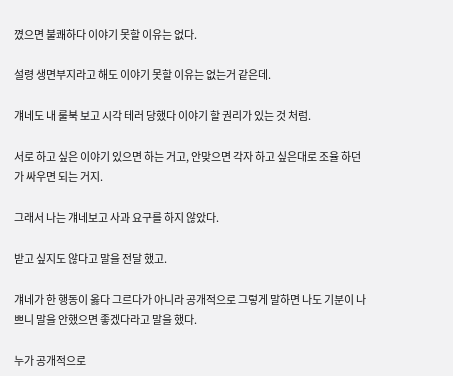꼈으면 불쾌하다 이야기 못할 이유는 없다.

설령 생면부지라고 해도 이야기 못할 이유는 없는거 같은데.

걔네도 내 룰북 보고 시각 테러 당했다 이야기 할 권리가 있는 것 처럼.

서로 하고 싶은 이야기 있으면 하는 거고, 안맞으면 각자 하고 싶은대로 조율 하던가 싸우면 되는 거지.

그래서 나는 걔네보고 사과 요구를 하지 않았다.

받고 싶지도 않다고 말을 전달 했고.

걔네가 한 행동이 옳다 그르다가 아니라 공개적으로 그렇게 말하면 나도 기분이 나쁘니 말을 안했으면 좋겠다라고 말을 했다.

누가 공개적으로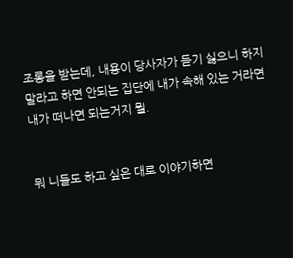조롱을 받는데, 내용이 당사자가 듣기 싫으니 하지 말라고 하면 안되는 집단에 내가 속해 있는 거라면 내가 떠나면 되는거지 뭘.


뭐 니들도 하고 싶은 대로 이야기하면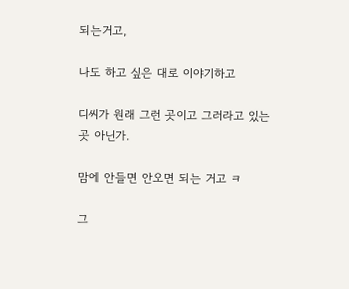되는거고,

나도 하고 싶은 대로 이야기하고

디씨가 원래 그런 곳이고 그러라고 있는 곳 아닌가.

맘에 안들면 안오면 되는 거고 ㅋ

그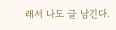래서 나도 글 남긴다.